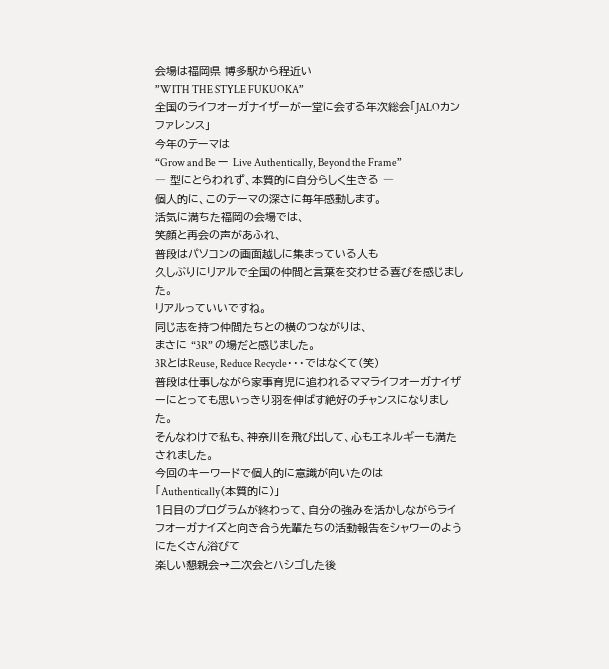会場は福岡県 博多駅から程近い
”WITH THE STYLE FUKUOKA”
全国のライフオーガナイザーが一堂に会する年次総会「JALOカンファレンス」
今年のテーマは
“Grow and Be ー Live Authentically, Beyond the Frame”
― 型にとらわれず、本質的に自分らしく生きる ―
個人的に、このテーマの深さに毎年感動します。
活気に満ちた福岡の会場では、
笑顔と再会の声があふれ、
普段はパソコンの画面越しに集まっている人も
久しぶりにリアルで全国の仲間と言葉を交わせる喜びを感じました。
リアルっていいですね。
同じ志を持つ仲間たちとの横のつながりは、
まさに “3R” の場だと感じました。
3RとはReuse, Reduce Recycle・・・ではなくて(笑)
普段は仕事しながら家事育児に追われるママライフオーガナイザーにとっても思いっきり羽を伸ばす絶好のチャンスになりました。
そんなわけで私も、神奈川を飛び出して、心もエネルギーも満たされました。
今回のキーワードで個人的に意識が向いたのは
「Authentically(本質的に)」
1日目のプログラムが終わって、自分の強みを活かしながらライフオーガナイズと向き合う先輩たちの活動報告をシャワーのようにたくさん浴びて
楽しい懇親会→二次会とハシゴした後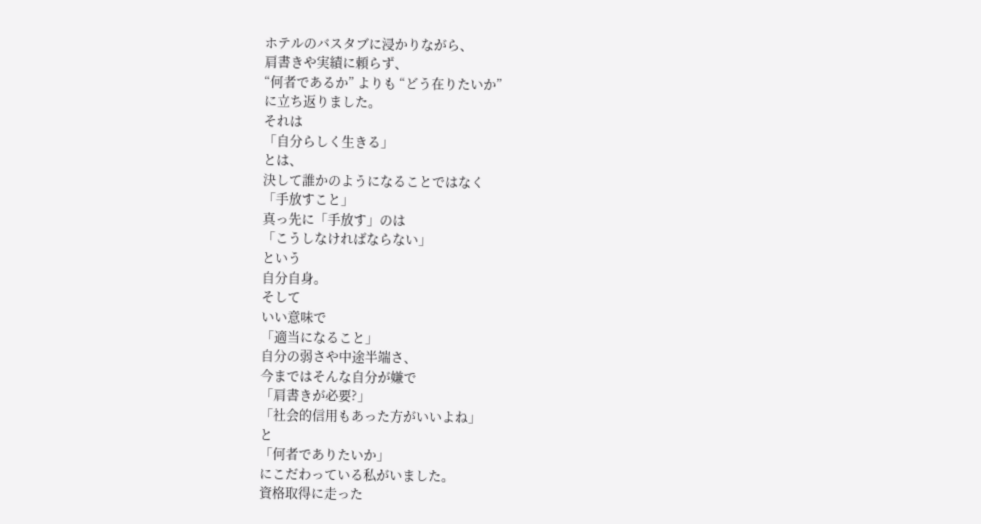ホテルのバスタブに浸かりながら、
肩書きや実績に頼らず、
“何者であるか” よりも “どう在りたいか”
に立ち返りました。
それは
「自分らしく生きる」
とは、
決して誰かのようになることではなく
「手放すこと」
真っ先に「手放す」のは
「こうしなければならない」
という
自分自身。
そして
いい意味で
「適当になること」
自分の弱さや中途半端さ、
今まではそんな自分が嫌で
「肩書きが必要?」
「社会的信用もあった方がいいよね」
と
「何者でありたいか」
にこだわっている私がいました。
資格取得に走った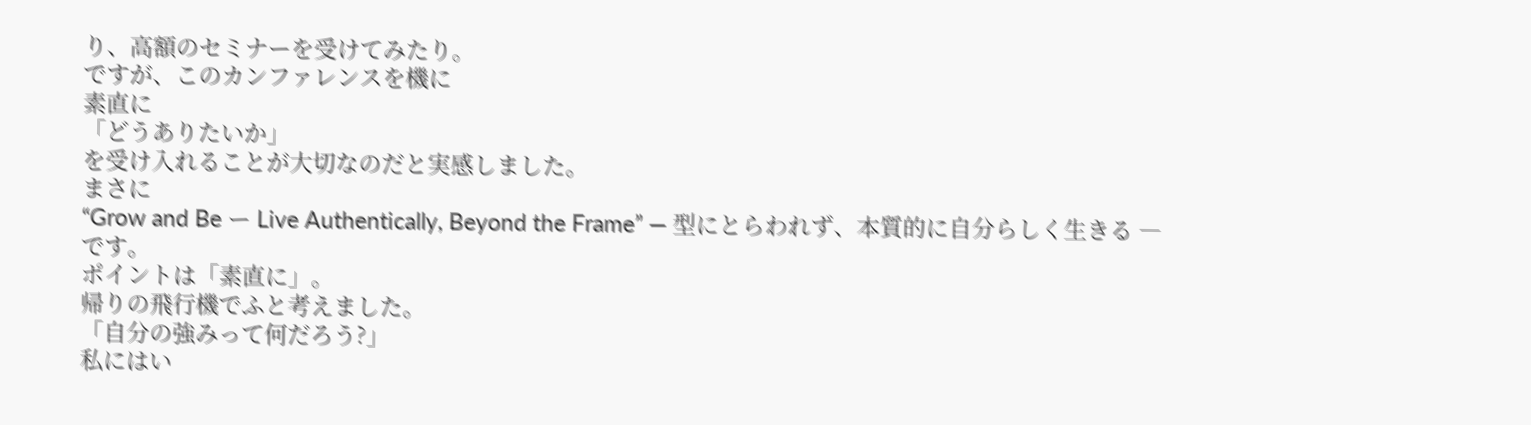り、高額のセミナーを受けてみたり。
ですが、このカンファレンスを機に
素直に
「どうありたいか」
を受け入れることが大切なのだと実感しました。
まさに
“Grow and Be ー Live Authentically, Beyond the Frame” ― 型にとらわれず、本質的に自分らしく生きる ―
です。
ポイントは「素直に」。
帰りの飛行機でふと考えました。
「自分の強みって何だろう?」
私にはい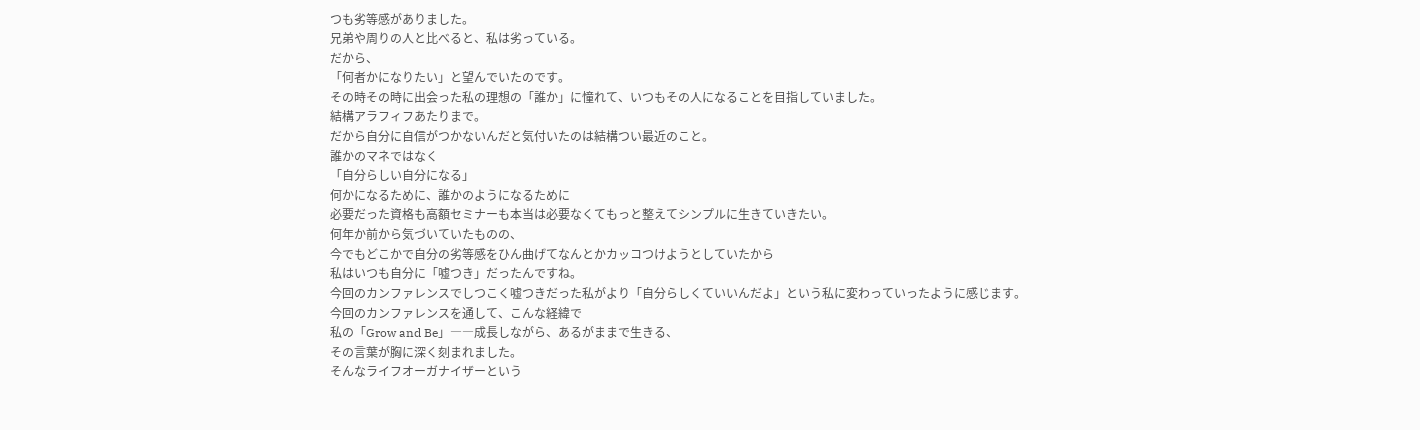つも劣等感がありました。
兄弟や周りの人と比べると、私は劣っている。
だから、
「何者かになりたい」と望んでいたのです。
その時その時に出会った私の理想の「誰か」に憧れて、いつもその人になることを目指していました。
結構アラフィフあたりまで。
だから自分に自信がつかないんだと気付いたのは結構つい最近のこと。
誰かのマネではなく
「自分らしい自分になる」
何かになるために、誰かのようになるために
必要だった資格も高額セミナーも本当は必要なくてもっと整えてシンプルに生きていきたい。
何年か前から気づいていたものの、
今でもどこかで自分の劣等感をひん曲げてなんとかカッコつけようとしていたから
私はいつも自分に「嘘つき」だったんですね。
今回のカンファレンスでしつこく嘘つきだった私がより「自分らしくていいんだよ」という私に変わっていったように感じます。
今回のカンファレンスを通して、こんな経緯で
私の「Grow and Be」――成長しながら、あるがままで生きる、
その言葉が胸に深く刻まれました。
そんなライフオーガナイザーという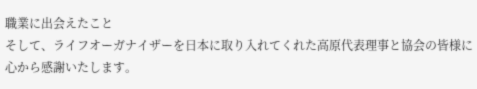職業に出会えたこと
そして、ライフオーガナイザーを日本に取り入れてくれた高原代表理事と協会の皆様に心から感謝いたします。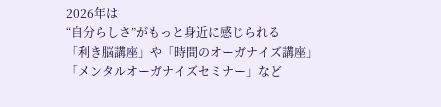2026年は
“自分らしさ”がもっと身近に感じられる
「利き脳講座」や「時間のオーガナイズ講座」
「メンタルオーガナイズセミナー」など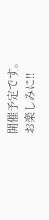開催予定です。
お楽しみに!!